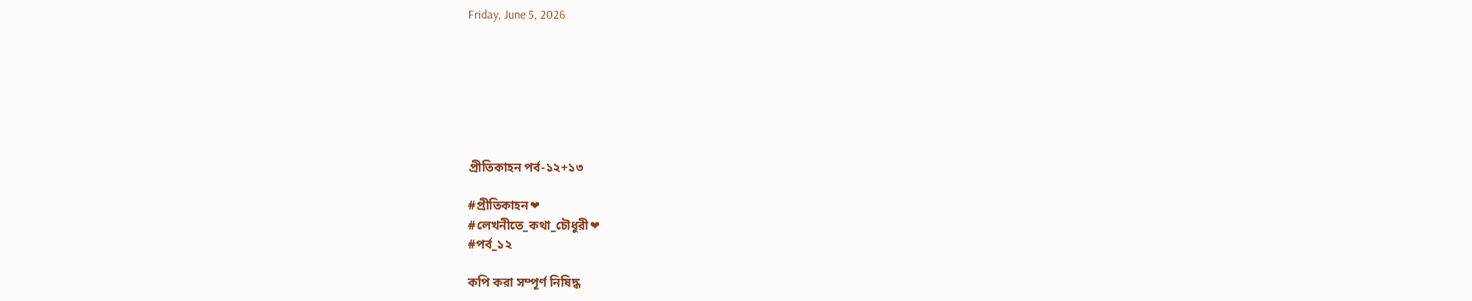Friday, June 5, 2026







প্রীতিকাহন পর্ব-১২+১৩

#প্রীতিকাহন❤
#লেখনীতে_কথা_চৌধুরী❤
#পর্ব_১২

কপি করা সম্পূর্ণ নিষিদ্ধ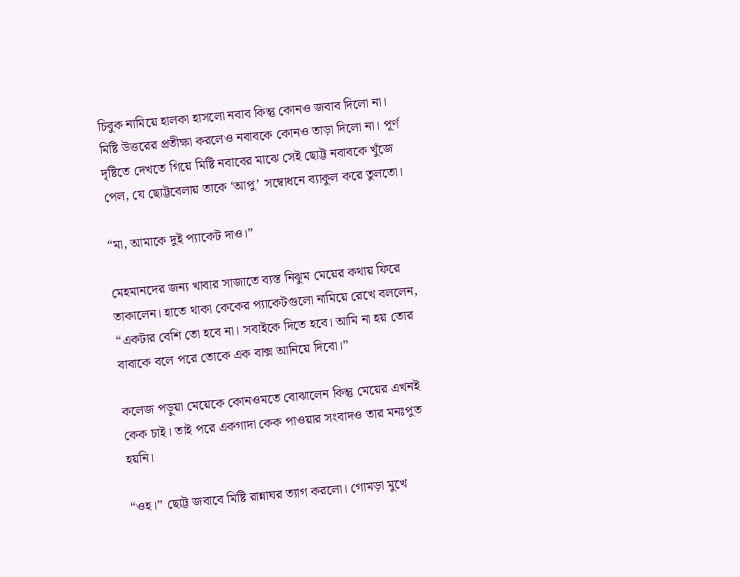চিবুক নামিয়ে হালকা হাসলো নবাব কিন্তু কোনও জবাব দিলো না। মিষ্টি উত্তরের প্রতীক্ষা করলেও নবাবকে কোনও তাড়া দিলো না। পূর্ণ দৃষ্টিতে দেখতে গিয়ে মিষ্টি নবাবের মাঝে সেই ছোট্ট নবাবকে খুঁজে পেল, যে ছোট্টবেলায় তাকে ‘আপু’ সম্বোধনে ব্যাকুল করে তুলতো।

“মা, আমাকে দুই প্যাকেট দাও।”

মেহমানদের জন্য খাবার সাজাতে ব্যস্ত নিঝুম মেয়ের কথায় ফিরে তাকালেন। হাতে থাকা কেকের প্যাকেটগুলো নামিয়ে রেখে বললেন, “একটার বেশি তো হবে না। সবাইকে দিতে হবে। আমি না হয় তোর বাবাকে বলে পরে তোকে এক বাক্স আনিয়ে দিবো।”

কলেজ পড়ুয়া মেয়েকে কোনওমতে বোঝালেন কিন্তু মেয়ের এখনই কেক চাই। তাই পরে একগাদা কেক পাওয়ার সংবাদও তার মনঃপুত হয়নি।

“ওহ।” ছোট্ট জবাবে মিষ্টি রান্নাঘর ত্যাগ করলো। গোমড়া মুখে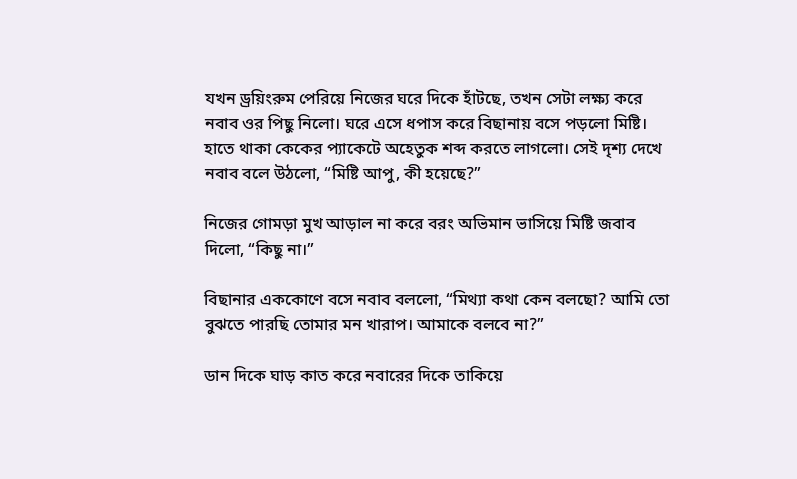যখন ড্রয়িংরুম পেরিয়ে নিজের ঘরে দিকে হাঁটছে, তখন সেটা লক্ষ্য করে নবাব ওর পিছু নিলো। ঘরে এসে ধপাস করে বিছানায় বসে পড়লো মিষ্টি। হাতে থাকা কেকের প্যাকেটে অহেতুক শব্দ করতে লাগলো। সেই দৃশ্য দেখে নবাব বলে উঠলো, “মিষ্টি আপু, কী হয়েছে?”

নিজের গোমড়া মুখ আড়াল না করে বরং অভিমান ভাসিয়ে মিষ্টি জবাব দিলো, “কিছু না।”

বিছানার এককোণে বসে নবাব বললো, “মিথ্যা কথা কেন বলছো? আমি তো বুঝতে পারছি তোমার মন খারাপ। আমাকে বলবে না?”

ডান দিকে ঘাড় কাত করে নবারের দিকে তাকিয়ে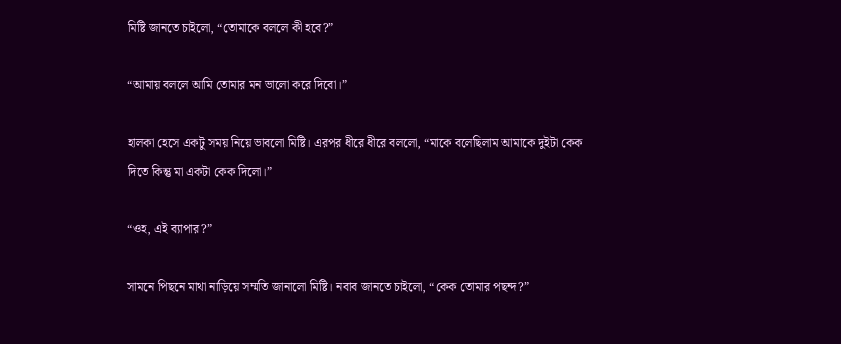মিষ্টি জানতে চাইলো, “তোমাকে বললে কী হবে?”

“আমায় বললে আমি তোমার মন ভালো করে দিবো।”

হালকা হেসে একটু সময় নিয়ে ভাবলো মিষ্টি। এরপর ধীরে ধীরে বললো, “মাকে বলেছিলাম আমাকে দুইটা কেক দিতে কিন্তু মা একটা কেক দিলো।”

“ওহ, এই ব্যাপার?”

সামনে পিছনে মাথা নাড়িয়ে সম্মতি জানালো মিষ্টি। নবাব জানতে চাইলো, “কেক তোমার পছন্দ?”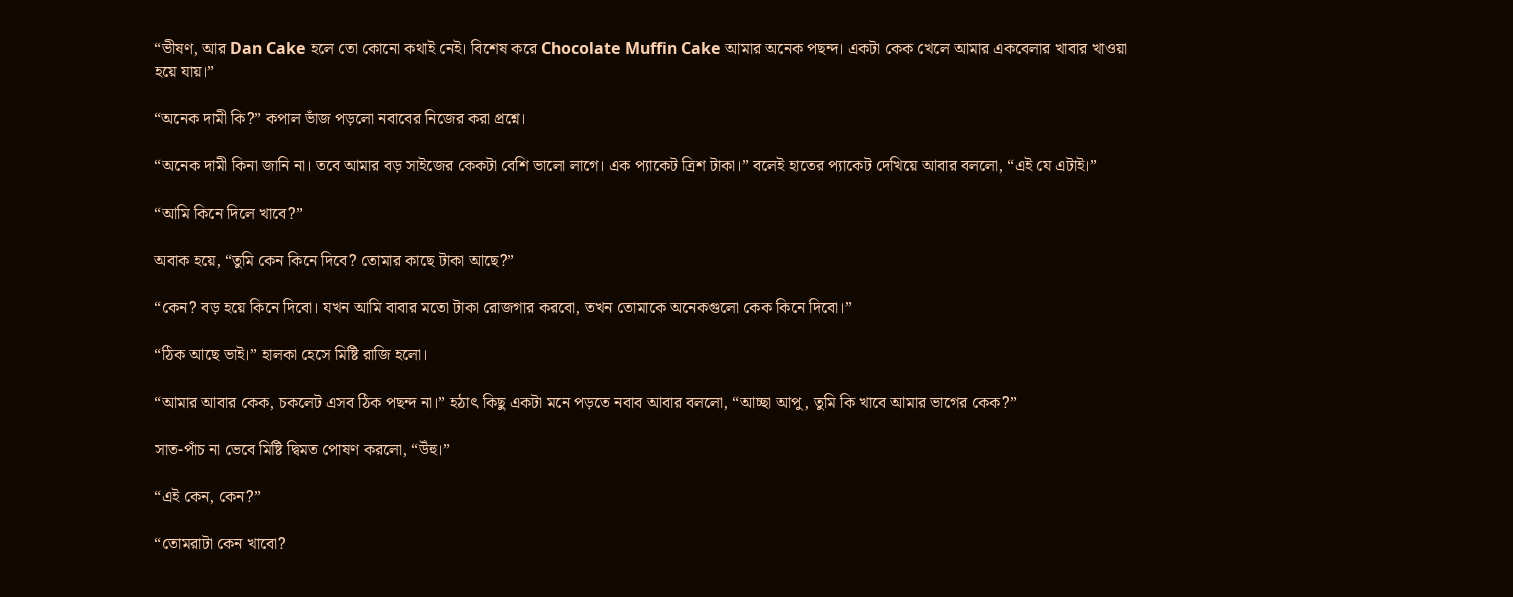“ভীষণ, আর Dan Cake হলে তো কোনো কথাই নেই। বিশেষ করে Chocolate Muffin Cake আমার অনেক পছন্দ। একটা কেক খেলে আমার একবেলার খাবার খাওয়া হয়ে যায়।”

“অনেক দামী কি?” কপাল ভাঁজ পড়লো নবাবের নিজের করা প্রশ্নে।

“অনেক দামী কিনা জানি না। তবে আমার বড় সাইজের কেকটা বেশি ভালো লাগে। এক প্যাকেট ত্রিশ টাকা।” বলেই হাতের প্যাকেট দেখিয়ে আবার বললো, “এই যে এটাই।”

“আমি কিনে দিলে খাবে?”

অবাক হয়ে, “তুমি কেন কিনে দিবে? তোমার কাছে টাকা আছে?”

“কেন? বড় হয়ে কিনে দিবো। যখন আমি বাবার মতো টাকা রোজগার করবো, তখন তোমাকে অনেকগুলো কেক কিনে দিবো।”

“ঠিক আছে ভাই।” হালকা হেসে মিষ্টি রাজি হলো।

“আমার আবার কেক, চকলেট এসব ঠিক পছন্দ না।” হঠাৎ কিছু একটা মনে পড়তে নবাব আবার বললো, “আচ্ছা আপু, তুমি কি খাবে আমার ভাগের কেক?”

সাত-পাঁচ না ভেবে মিষ্টি দ্বিমত পোষণ করলো, “উঁহু।”

“এই কেন, কেন?”

“তোমরাটা কেন খাবো?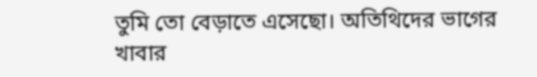তুমি তো বেড়াতে এসেছো। অতিথিদের ভাগের খাবার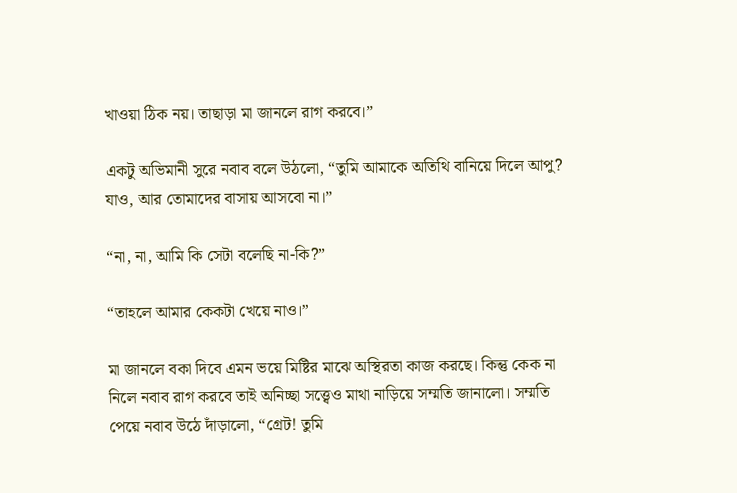খাওয়া ঠিক নয়। তাছাড়া মা জানলে রাগ করবে।”

একটু অভিমানী সুরে নবাব বলে উঠলো, “তুমি আমাকে অতিথি বানিয়ে দিলে আপু? যাও, আর তোমাদের বাসায় আসবো না।”

“না, না, আমি কি সেটা বলেছি না-কি?”

“তাহলে আমার কেকটা খেয়ে নাও।”

মা জানলে বকা দিবে এমন ভয়ে মিষ্টির মাঝে অস্থিরতা কাজ করছে। কিন্তু কেক না নিলে নবাব রাগ করবে তাই অনিচ্ছা সত্ত্বেও মাথা নাড়িয়ে সম্মতি জানালো। সম্মতি পেয়ে নবাব উঠে দাঁড়ালো, “গ্রেট! তুমি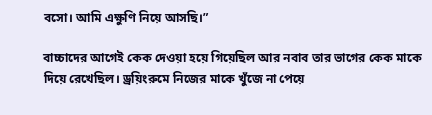বসো। আমি এক্ষুণি নিয়ে আসছি।”

বাচ্চাদের আগেই কেক দেওয়া হয়ে গিয়েছিল আর নবাব তার ভাগের কেক মাকে দিয়ে রেখেছিল। ড্রয়িংরুমে নিজের মাকে খুঁজে না পেয়ে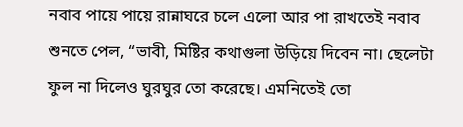নবাব পায়ে পায়ে রান্নাঘরে চলে এলো আর পা রাখতেই নবাব শুনতে পেল, “ভাবী, মিষ্টির কথাগুলা উড়িয়ে দিবেন না। ছেলেটা ফুল না দিলেও ঘুরঘুর তো করেছে। এমনিতেই তো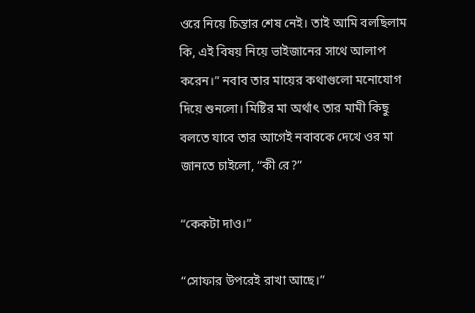ওরে নিয়ে চিন্তার শেষ নেই। তাই আমি বলছিলাম কি, এই বিষয় নিয়ে ভাইজানের সাথে আলাপ করেন।” নবাব তার মায়ের কথাগুলো মনোযোগ দিয়ে শুনলো। মিষ্টির মা অর্থাৎ তার মামী কিছু বলতে যাবে তার আগেই নবাবকে দেখে ওর মা জানতে চাইলো, “কী রে?”

“কেকটা দাও।”

“সোফার উপরেই রাখা আছে।”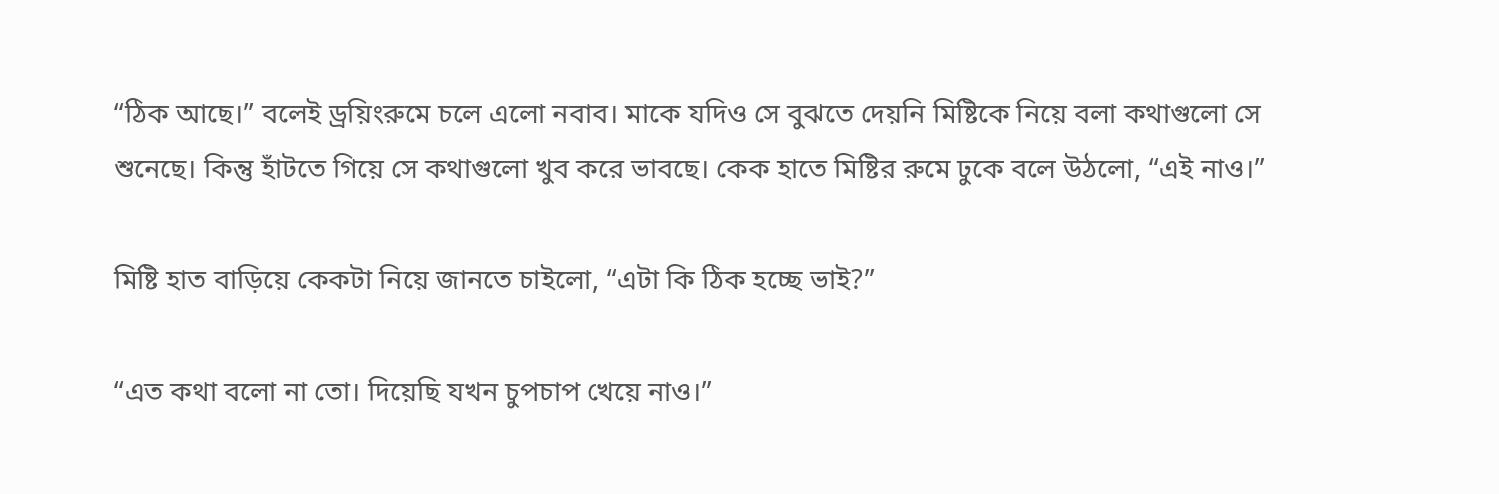“ঠিক আছে।” বলেই ড্রয়িংরুমে চলে এলো নবাব। মাকে যদিও সে বুঝতে দেয়নি মিষ্টিকে নিয়ে বলা কথাগুলো সে শুনেছে। কিন্তু হাঁটতে গিয়ে সে কথাগুলো খুব করে ভাবছে। কেক হাতে মিষ্টির রুমে ঢুকে বলে উঠলো, “এই নাও।”

মিষ্টি হাত বাড়িয়ে কেকটা নিয়ে জানতে চাইলো, “এটা কি ঠিক হচ্ছে ভাই?”

“এত কথা বলো না তো। দিয়েছি যখন চুপচাপ খেয়ে নাও।”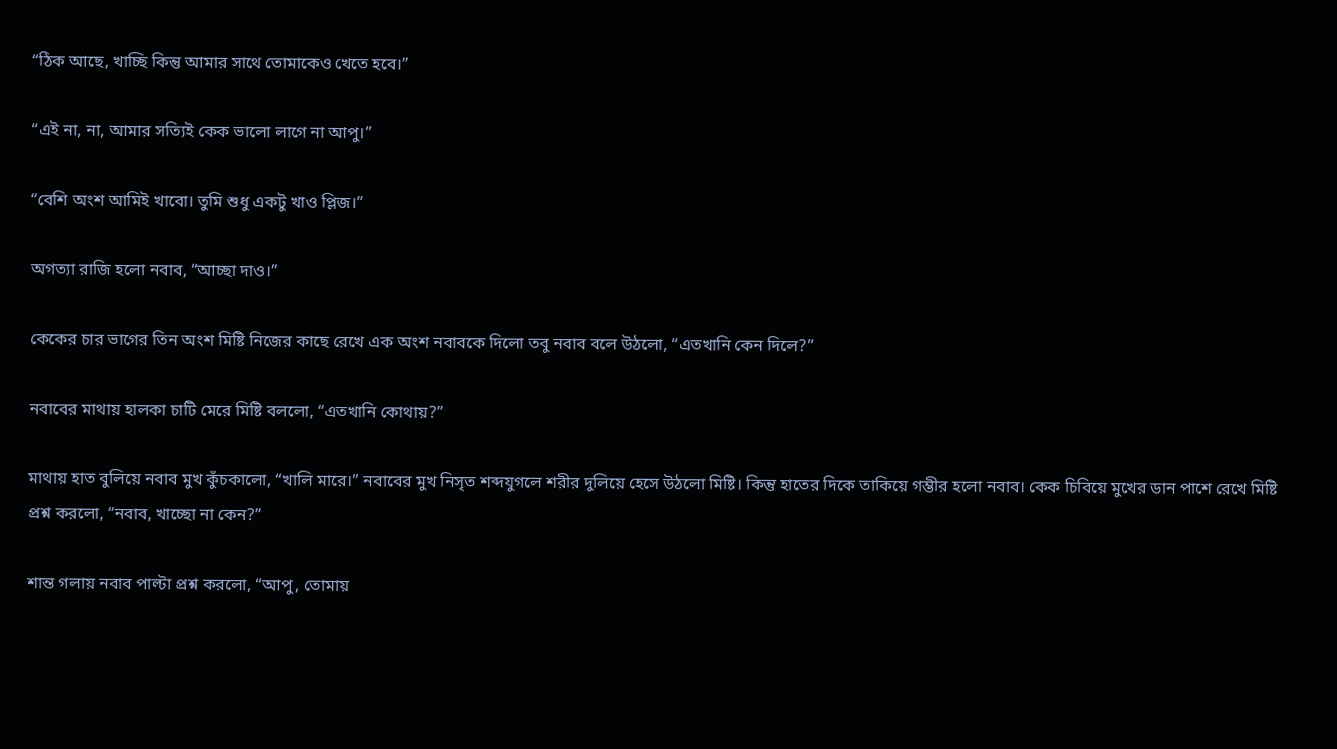“ঠিক আছে, খাচ্ছি কিন্তু আমার সাথে তোমাকেও খেতে হবে।”

“এই না, না, আমার সত্যিই কেক ভালো লাগে না আপু।”

“বেশি অংশ আমিই খাবো। তুমি শুধু একটু খাও প্লিজ।”

অগত্যা রাজি হলো নবাব, “আচ্ছা দাও।”

কেকের চার ভাগের তিন অংশ মিষ্টি নিজের কাছে রেখে এক অংশ নবাবকে দিলো তবু নবাব বলে উঠলো, “এতখানি কেন দিলে?”

নবাবের মাথায় হালকা চাটি মেরে মিষ্টি বললো, “এতখানি কোথায়?”

মাথায় হাত বুলিয়ে নবাব মুখ কুঁচকালো, “খালি মারে।” নবাবের মুখ নিসৃত শব্দযুগলে শরীর দুলিয়ে হেসে উঠলো মিষ্টি। কিন্তু হাতের দিকে তাকিয়ে গম্ভীর হলো নবাব। কেক চিবিয়ে মুখের ডান পাশে রেখে মিষ্টি প্রশ্ন করলো, “নবাব, খাচ্ছো না কেন?”

শান্ত গলায় নবাব পাল্টা প্রশ্ন করলো, “আপু, তোমায়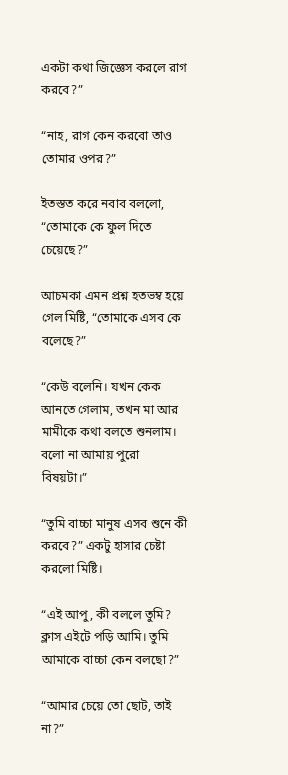একটা কথা জিজ্ঞেস করলে রাগ করবে?”

“নাহ, রাগ কেন করবো তাও তোমার ওপর?”

ইতস্তত করে নবাব বললো, “তোমাকে কে ফুল দিতে চেয়েছে?”

আচমকা এমন প্রশ্ন হতভম্ব হয়ে গেল মিষ্টি, “তোমাকে এসব কে বলেছে?”

“কেউ বলেনি। যখন কেক আনতে গেলাম, তখন মা আর মামীকে কথা বলতে শুনলাম। বলো না আমায় পুরো বিষয়টা।”

“তুমি বাচ্চা মানুষ এসব শুনে কী করবে?” একটু হাসার চেষ্টা করলো মিষ্টি।

“এই আপু, কী বললে তুমি? ক্লাস এইটে পড়ি আমি। তুমি আমাকে বাচ্চা কেন বলছো?”

“আমার চেয়ে তো ছোট, তাই না?”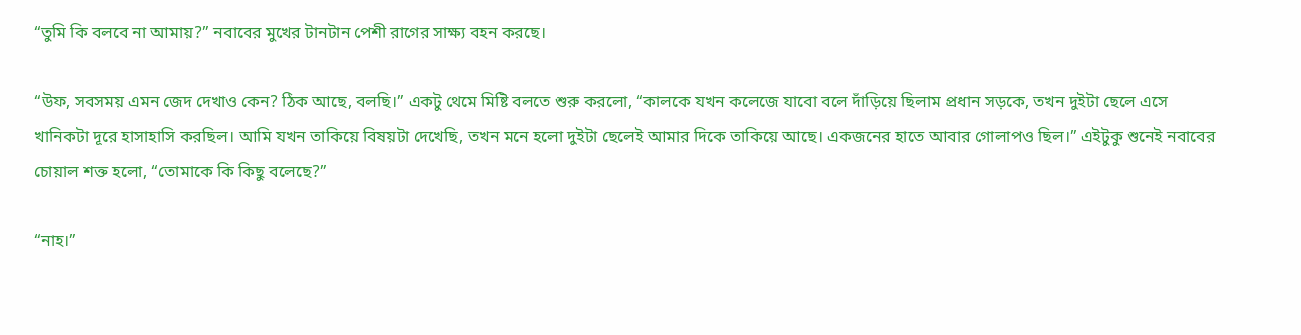“তুমি কি বলবে না আমায়?” নবাবের মুখের টানটান পেশী রাগের সাক্ষ্য বহন করছে।

“উফ, সবসময় এমন জেদ দেখাও কেন? ঠিক আছে, বলছি।” একটু থেমে মিষ্টি বলতে শুরু করলো, “কালকে যখন কলেজে যাবো বলে দাঁড়িয়ে ছিলাম প্রধান সড়কে, তখন দুইটা ছেলে এসে খানিকটা দূরে হাসাহাসি করছিল। আমি যখন তাকিয়ে বিষয়টা দেখেছি, তখন মনে হলো দুইটা ছেলেই আমার দিকে তাকিয়ে আছে। একজনের হাতে আবার গোলাপও ছিল।” এইটুকু শুনেই নবাবের চোয়াল শক্ত হলো, “তোমাকে কি কিছু বলেছে?”

“নাহ।”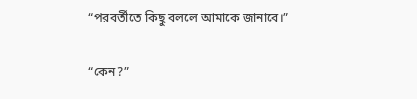“পরবর্তীতে কিছু বললে আমাকে জানাবে।”

“কেন?”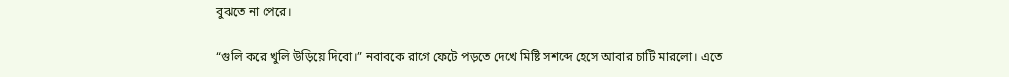বুঝতে না পেরে।

“গুলি করে খুলি উড়িয়ে দিবো।” নবাবকে রাগে ফেটে পড়তে দেখে মিষ্টি সশব্দে হেসে আবার চাটি মারলো। এতে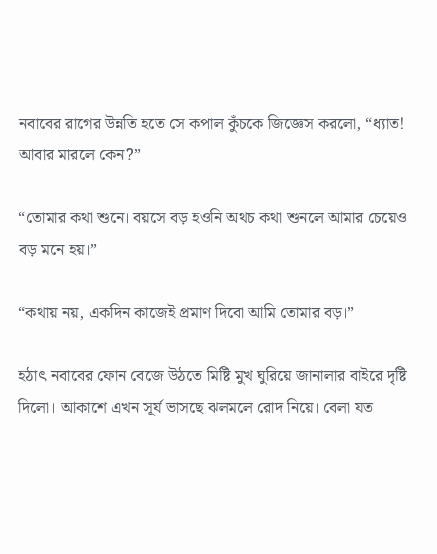নবাবের রাগের উন্নতি হতে সে কপাল কুঁচকে জিজ্ঞেস করলো, “ধ্যাত! আবার মারলে কেন?”

“তোমার কথা শুনে। বয়সে বড় হওনি অথচ কথা শুনলে আমার চেয়েও বড় মনে হয়।”

“কথায় নয়, একদিন কাজেই প্রমাণ দিবো আমি তোমার বড়।”

হঠাৎ নবাবের ফোন বেজে উঠতে মিষ্টি মুখ ঘুরিয়ে জানালার বাইরে দৃষ্টি দিলো। আকাশে এখন সূর্য ভাসছে ঝলমলে রোদ নিয়ে। বেলা যত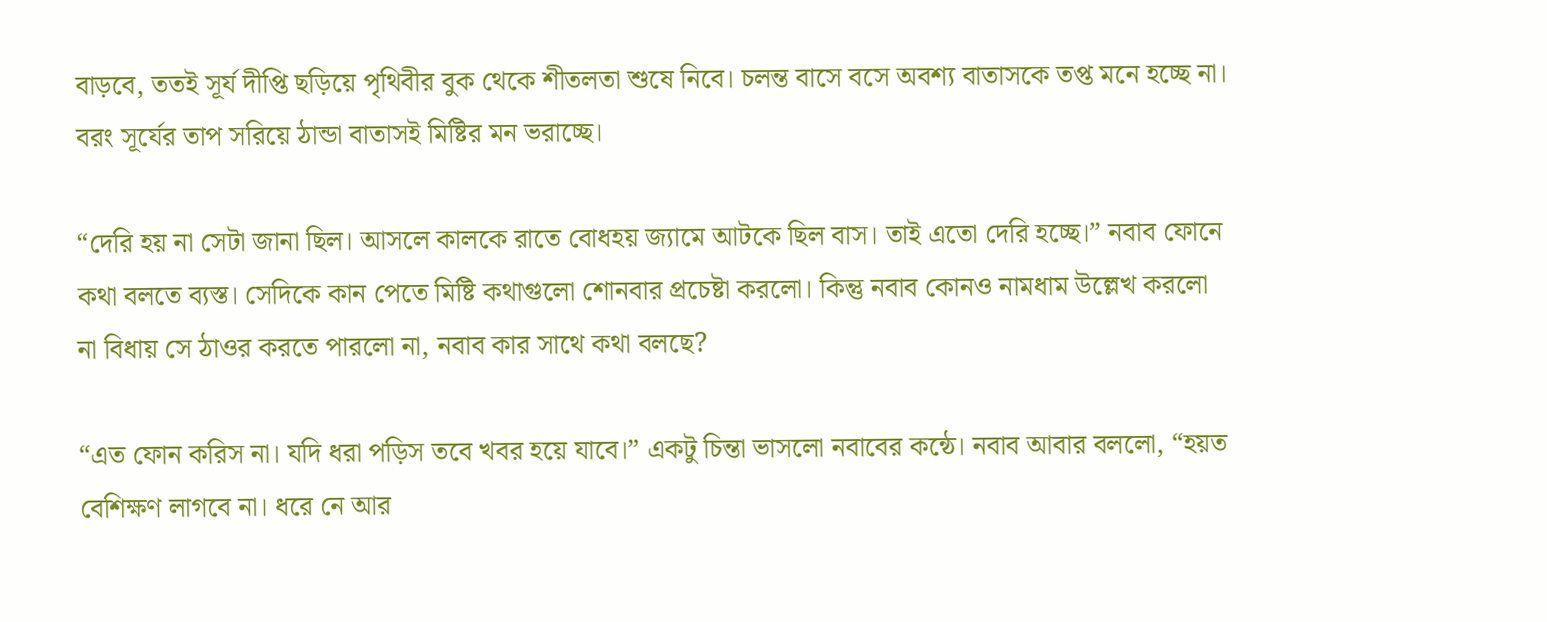বাড়বে, ততই সূর্য দীপ্তি ছড়িয়ে পৃথিবীর বুক থেকে শীতলতা শুষে নিবে। চলন্ত বাসে বসে অবশ্য বাতাসকে তপ্ত মনে হচ্ছে না। বরং সূর্যের তাপ সরিয়ে ঠান্ডা বাতাসই মিষ্টির মন ভরাচ্ছে।

“দেরি হয় না সেটা জানা ছিল। আসলে কালকে রাতে বোধহয় জ্যামে আটকে ছিল বাস। তাই এতো দেরি হচ্ছে।” নবাব ফোনে কথা বলতে ব্যস্ত। সেদিকে কান পেতে মিষ্টি কথাগুলো শোনবার প্রচেষ্টা করলো। কিন্তু নবাব কোনও নামধাম উল্লেখ করলো না বিধায় সে ঠাওর করতে পারলো না, নবাব কার সাথে কথা বলছে?

“এত ফোন করিস না। যদি ধরা পড়িস তবে খবর হয়ে যাবে।” একটু চিন্তা ভাসলো নবাবের কন্ঠে। নবাব আবার বললো, “হয়ত বেশিক্ষণ লাগবে না। ধরে নে আর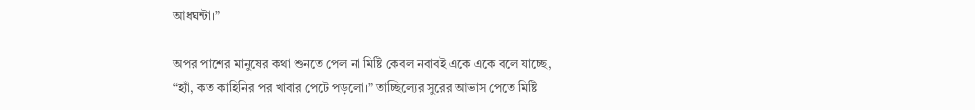আধঘন্টা।”

অপর পাশের মানুষের কথা শুনতে পেল না মিষ্টি কেবল নবাবই একে একে বলে যাচ্ছে, “হ্যাঁ, কত কাহিনির পর খাবার পেটে পড়লো।” তাচ্ছিল্যের সুরের আভাস পেতে মিষ্টি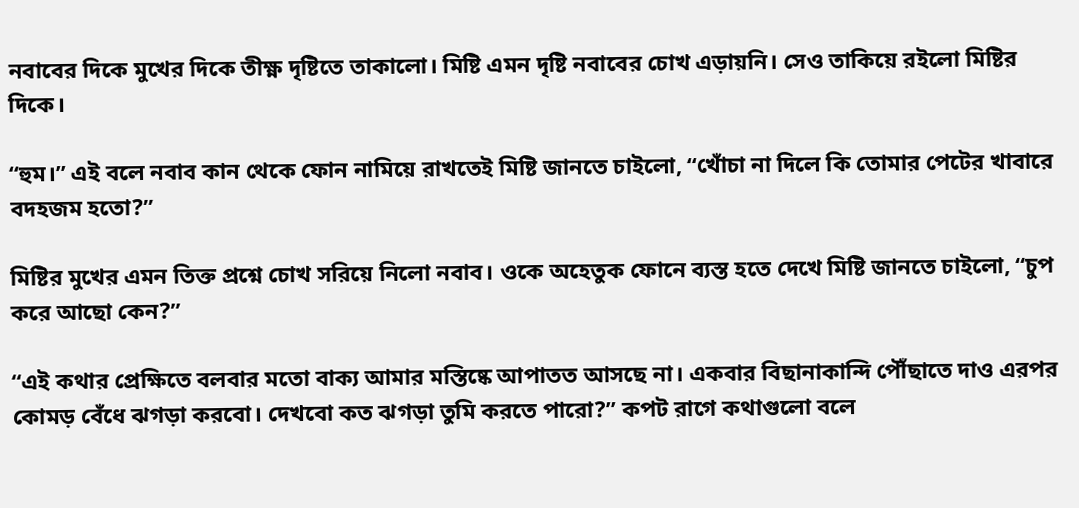নবাবের দিকে মুখের দিকে তীক্ষ্ণ দৃষ্টিতে তাকালো। মিষ্টি এমন দৃষ্টি নবাবের চোখ এড়ায়নি। সেও তাকিয়ে রইলো মিষ্টির দিকে।

“হুম।” এই বলে নবাব কান থেকে ফোন নামিয়ে রাখতেই মিষ্টি জানতে চাইলো, “খোঁচা না দিলে কি তোমার পেটের খাবারে বদহজম হতো?”

মিষ্টির মুখের এমন তিক্ত প্রশ্নে চোখ সরিয়ে নিলো নবাব। ওকে অহেতুক ফোনে ব্যস্ত হতে দেখে মিষ্টি জানতে চাইলো, “চুপ করে আছো কেন?”

“এই কথার প্রেক্ষিতে বলবার মতো বাক্য আমার মস্তিষ্কে আপাতত আসছে না। একবার বিছানাকান্দি পৌঁছাতে দাও এরপর কোমড় বেঁধে ঝগড়া করবো। দেখবো কত ঝগড়া তুমি করতে পারো?” কপট রাগে কথাগুলো বলে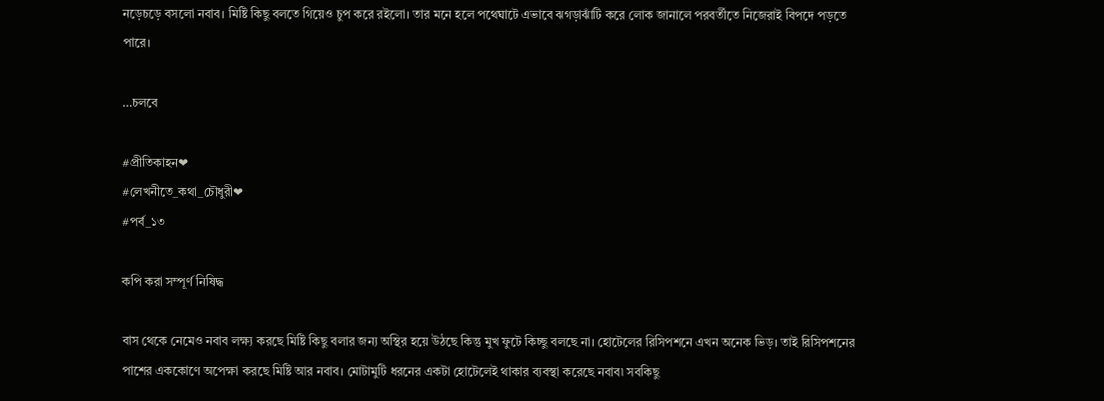নড়েচড়ে বসলো নবাব। মিষ্টি কিছু বলতে গিয়েও চুপ করে রইলো। তার মনে হলে পথেঘাটে এভাবে ঝগড়াঝাঁটি করে লোক জানালে পরবর্তীতে নিজেরাই বিপদে পড়তে পারে।

…চলবে

#প্রীতিকাহন❤
#লেখনীতে_কথা_চৌধুরী❤
#পর্ব_১৩

কপি করা সম্পূর্ণ নিষিদ্ধ

বাস থেকে নেমেও নবাব লক্ষ্য করছে মিষ্টি কিছু বলার জন্য অস্থির হয়ে উঠছে কিন্তু মুখ ফুটে কিচ্ছু বলছে না। হোটেলের রিসিপশনে এখন অনেক ভিড়। তাই রিসিপশনের পাশের এককোণে অপেক্ষা করছে মিষ্টি আর নবাব। মোটামুটি ধরনের একটা হোটেলেই থাকার ব্যবস্থা করেছে নবাব৷ সবকিছু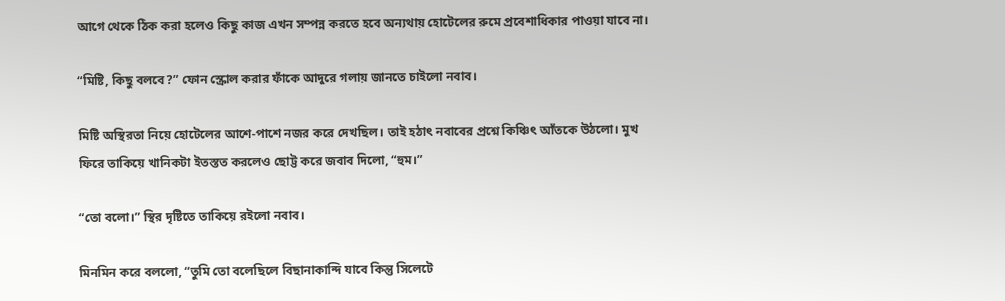আগে থেকে ঠিক করা হলেও কিছু কাজ এখন সম্পন্ন করতে হবে অন্যথায় হোটেলের রুমে প্রবেশাধিকার পাওয়া যাবে না।

“মিষ্টি, কিছু বলবে?” ফোন স্ক্রোল করার ফাঁকে আদুরে গলায় জানতে চাইলো নবাব।

মিষ্টি অস্থিরতা নিয়ে হোটেলের আশে-পাশে নজর করে দেখছিল। তাই হঠাৎ নবাবের প্রশ্নে কিঞ্চিৎ আঁতকে উঠলো। মুখ ফিরে তাকিয়ে খানিকটা ইতস্তত করলেও ছোট্ট করে জবাব দিলো, “হুম।”

“তো বলো।” স্থির দৃষ্টিতে তাকিয়ে রইলো নবাব।

মিনমিন করে বললো, “তুমি তো বলেছিলে বিছানাকান্দি যাবে কিন্তু সিলেটে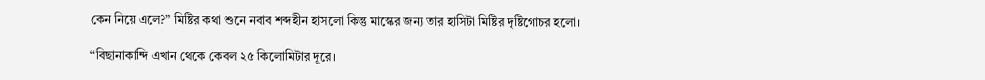কেন নিয়ে এলে?” মিষ্টির কথা শুনে নবাব শব্দহীন হাসলো কিন্তু মাস্কের জন্য তার হাসিটা মিষ্টির দৃষ্টিগোচর হলো।

“বিছানাকান্দি এখান থেকে কেবল ২৫ কিলোমিটার দূরে।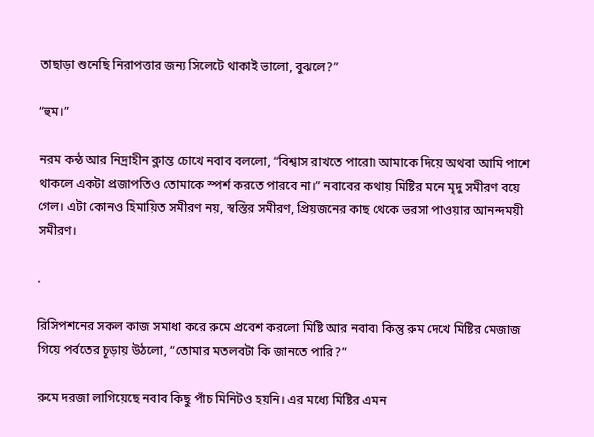তাছাড়া শুনেছি নিরাপত্তার জন্য সিলেটে থাকাই ভালো, বুঝলে?”

“হুম।”

নরম কন্ঠ আর নিদ্রাহীন ক্লান্ত চোখে নবাব বললো, “বিশ্বাস রাখতে পারো৷ আমাকে দিয়ে অথবা আমি পাশে থাকলে একটা প্রজাপতিও তোমাকে স্পর্শ করতে পারবে না।” নবাবের কথায় মিষ্টির মনে মৃদু সমীরণ বয়ে গেল। এটা কোনও হিমায়িত সমীরণ নয়, স্বস্তির সমীরণ, প্রিয়জনের কাছ থেকে ভরসা পাওয়ার আনন্দময়ী সমীরণ।

.

রিসিপশনের সকল কাজ সমাধা করে রুমে প্রবেশ করলো মিষ্টি আর নবাব৷ কিন্তু রুম দেখে মিষ্টির মেজাজ গিয়ে পর্বতের চূড়ায় উঠলো, “তোমার মতলবটা কি জানতে পারি?”

রুমে দরজা লাগিয়েছে নবাব কিছু পাঁচ মিনিটও হয়নি। এর মধ্যে মিষ্টির এমন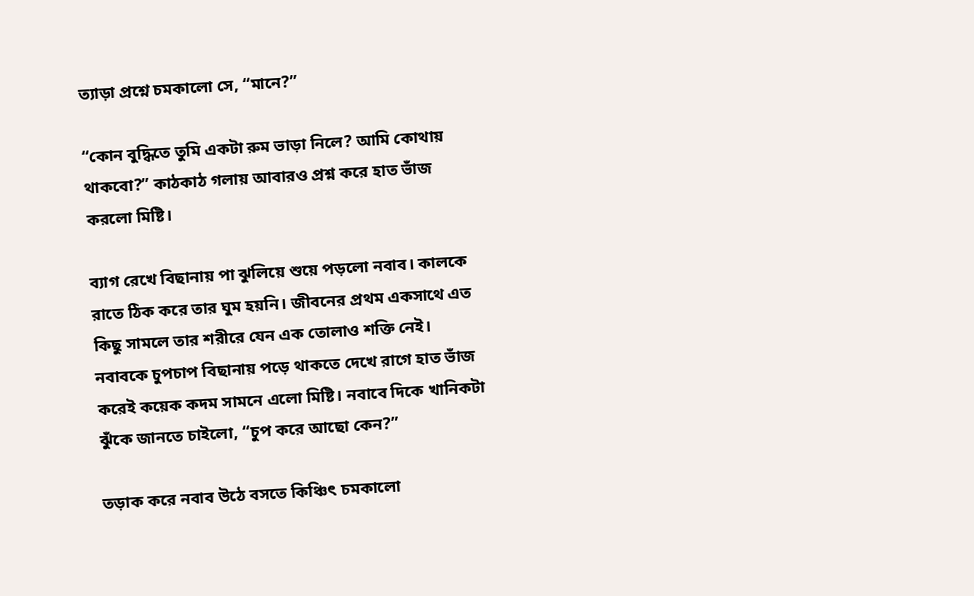ত্যাড়া প্রশ্নে চমকালো সে, “মানে?”

“কোন বুদ্ধিতে তুমি একটা রুম ভাড়া নিলে? আমি কোথায় থাকবো?” কাঠকাঠ গলায় আবারও প্রশ্ন করে হাত ভাঁজ করলো মিষ্টি।

ব্যাগ রেখে বিছানায় পা ঝুলিয়ে শুয়ে পড়লো নবাব। কালকে রাতে ঠিক করে তার ঘুম হয়নি। জীবনের প্রথম একসাথে এত কিছু সামলে তার শরীরে যেন এক তোলাও শক্তি নেই। নবাবকে চুপচাপ বিছানায় পড়ে থাকতে দেখে রাগে হাত ভাঁজ করেই কয়েক কদম সামনে এলো মিষ্টি। নবাবে দিকে খানিকটা ঝুঁকে জানতে চাইলো, “চুপ করে আছো কেন?”

তড়াক করে নবাব উঠে বসতে কিঞ্চিৎ চমকালো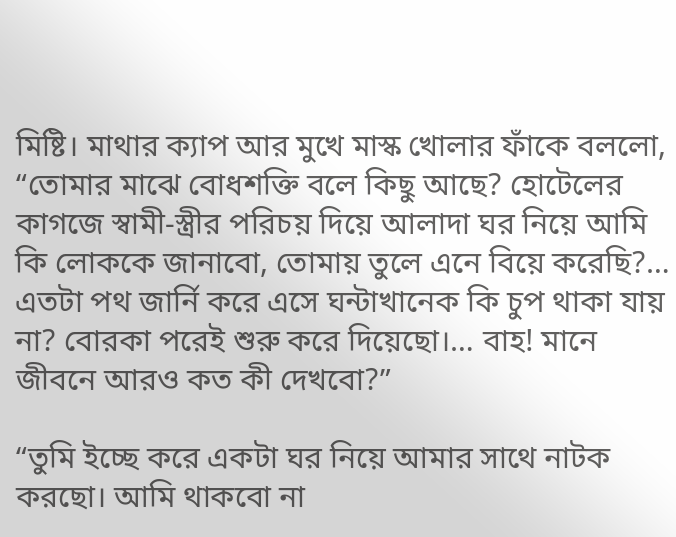মিষ্টি। মাথার ক্যাপ আর মুখে মাস্ক খোলার ফাঁকে বললো, “তোমার মাঝে বোধশক্তি বলে কিছু আছে? হোটেলের কাগজে স্বামী-স্ত্রীর পরিচয় দিয়ে আলাদা ঘর নিয়ে আমি কি লোককে জানাবো, তোমায় তুলে এনে বিয়ে করেছি?… এতটা পথ জার্নি করে এসে ঘন্টাখানেক কি চুপ থাকা যায় না? বোরকা পরেই শুরু করে দিয়েছো।… বাহ! মানে জীবনে আরও কত কী দেখবো?”

“তুমি ইচ্ছে করে একটা ঘর নিয়ে আমার সাথে নাটক করছো। আমি থাকবো না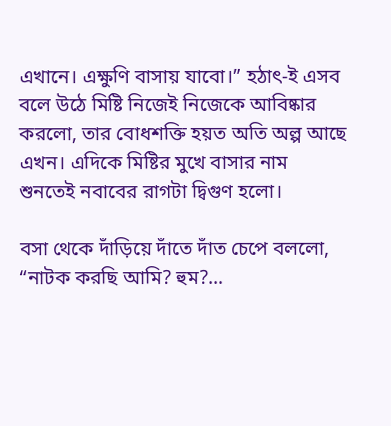এখানে। এক্ষুণি বাসায় যাবো।” হঠাৎ-ই এসব বলে উঠে মিষ্টি নিজেই নিজেকে আবিষ্কার করলো, তার বোধশক্তি হয়ত অতি অল্প আছে এখন। এদিকে মিষ্টির মুখে বাসার নাম শুনতেই নবাবের রাগটা দ্বিগুণ হলো।

বসা থেকে দাঁড়িয়ে দাঁতে দাঁত চেপে বললো, “নাটক করছি আমি? হুম?…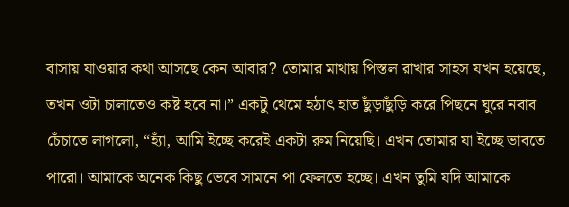বাসায় যাওয়ার কথা আসছে কেন আবার? তোমার মাথায় পিস্তল রাখার সাহস যখন হয়েছে, তখন ওটা চালাতেও কষ্ট হবে না।” একটু থেমে হঠাৎ হাত ছুঁড়াছুঁড়ি করে পিছনে ঘুরে নবাব চেঁচাতে লাগলো, “হ্যাঁ, আমি ইচ্ছে করেই একটা রুম নিয়েছি। এখন তোমার যা ইচ্ছে ভাবতে পারো। আমাকে অনেক কিছু ভেবে সামনে পা ফেলতে হচ্ছে। এখন তুমি যদি আমাকে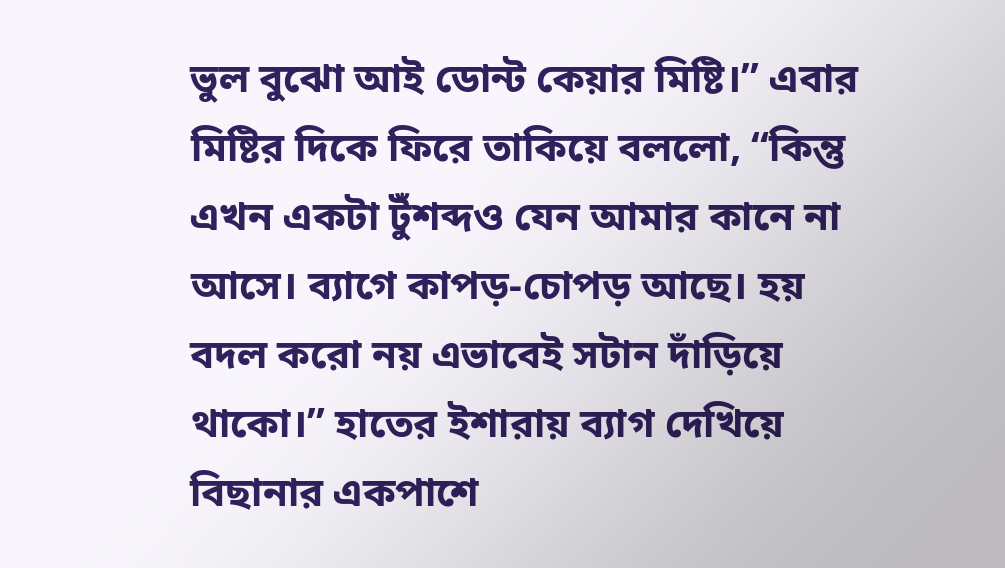ভুল বুঝো আই ডোন্ট কেয়ার মিষ্টি।” এবার মিষ্টির দিকে ফিরে তাকিয়ে বললো, “কিন্তু এখন একটা টুঁশব্দও যেন আমার কানে না আসে। ব্যাগে কাপড়-চোপড় আছে। হয় বদল করো নয় এভাবেই সটান দাঁড়িয়ে থাকো।” হাতের ইশারায় ব্যাগ দেখিয়ে বিছানার একপাশে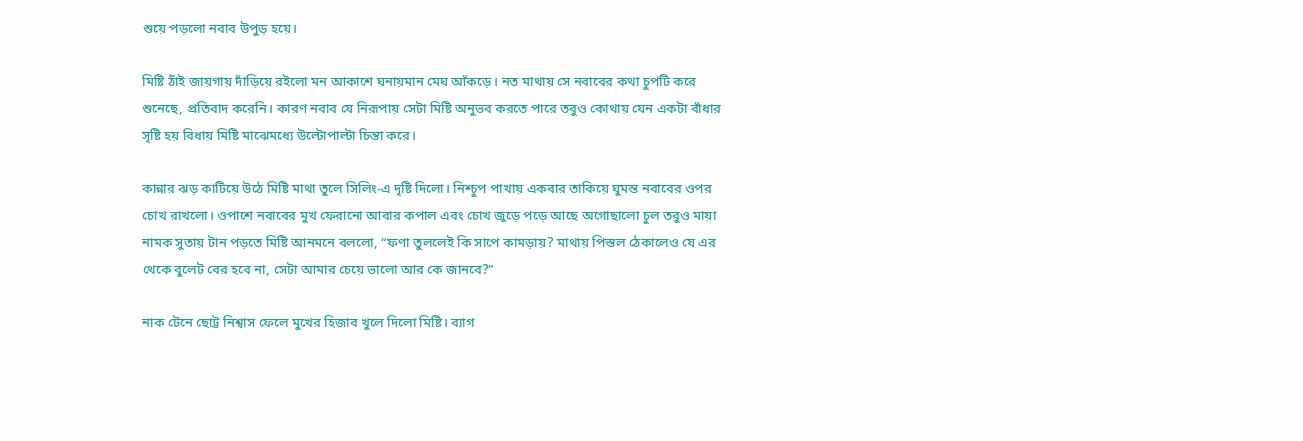শুয়ে পড়লো নবাব উপুড় হয়ে।

মিষ্টি ঠাঁই জায়গায় দাঁড়িয়ে রইলো মন আকাশে ঘনায়মান মেঘ আঁকড়ে। নত মাথায় সে নবাবের কথা চুপটি করে শুনেছে, প্রতিবাদ করেনি। কারণ নবাব যে নিরূপায় সেটা মিষ্টি অনুভব করতে পারে তবুও কোথায় যেন একটা বাঁধার সৃষ্টি হয় বিধায় মিষ্টি মাঝেমধ্যে উল্টোপাল্টা চিন্তা করে।

কান্নার ঝড় কাটিয়ে উঠে মিষ্টি মাথা তুলে সিলিং-এ দৃষ্টি দিলো। নিশ্চুপ পাখায় একবার তাকিয়ে ঘুমন্ত নবাবের ওপর চোখ রাখলো। ওপাশে নবাবের মুখ ফেরানো আবার কপাল এবং চোখ জুড়ে পড়ে আছে অগোছালো চুল তবুও মায়া নামক সুতায় টান পড়তে মিষ্টি আনমনে বললো, “ফণা তুললেই কি সাপে কামড়ায়? মাথায় পিস্তল ঠেকালেও যে এর থেকে বুলেট বের হবে না, সেটা আমার চেয়ে ভালো আর কে জানবে?”

নাক টেনে ছোট্ট নিশ্বাস ফেলে মুখের হিজাব খুলে দিলো মিষ্টি। ব্যাগ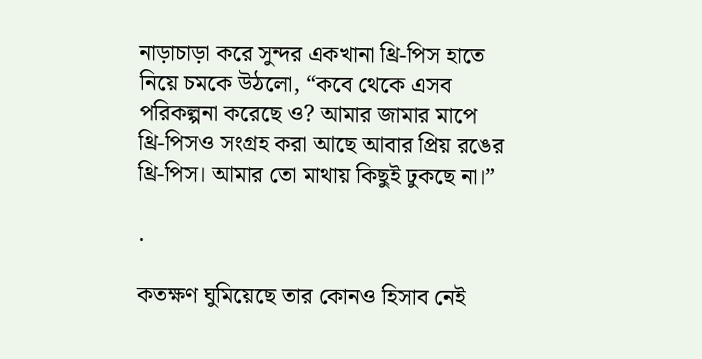নাড়াচাড়া করে সুন্দর একখানা থ্রি-পিস হাতে নিয়ে চমকে উঠলো, “কবে থেকে এসব পরিকল্পনা করেছে ও? আমার জামার মাপে থ্রি-পিসও সংগ্রহ করা আছে আবার প্রিয় রঙের থ্রি-পিস। আমার তো মাথায় কিছুই ঢুকছে না।”

.

কতক্ষণ ঘুমিয়েছে তার কোনও হিসাব নেই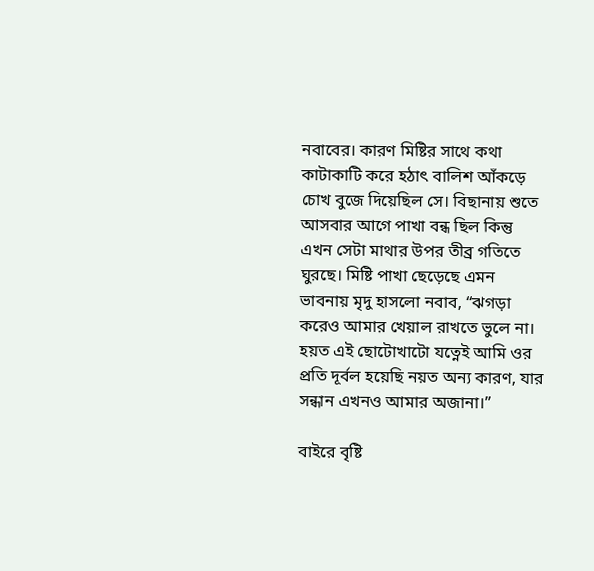নবাবের। কারণ মিষ্টির সাথে কথা কাটাকাটি করে হঠাৎ বালিশ আঁকড়ে চোখ বুজে দিয়েছিল সে। বিছানায় শুতে আসবার আগে পাখা বন্ধ ছিল কিন্তু এখন সেটা মাথার উপর তীব্র গতিতে ঘুরছে। মিষ্টি পাখা ছেড়েছে এমন ভাবনায় মৃদু হাসলো নবাব, “ঝগড়া করেও আমার খেয়াল রাখতে ভুলে না। হয়ত এই ছোটোখাটো যত্নেই আমি ওর প্রতি দূর্বল হয়েছি নয়ত অন্য কারণ, যার সন্ধান এখনও আমার অজানা।”

বাইরে বৃষ্টি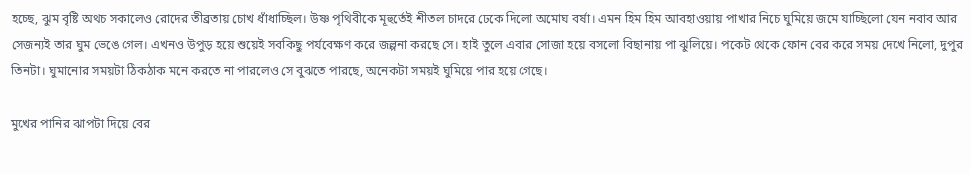হচ্ছে, ঝুম বৃষ্টি অথচ সকালেও রোদের তীব্রতায় চোখ ধাঁধাচ্ছিল। উষ্ণ পৃথিবীকে মূহুর্তেই শীতল চাদরে ঢেকে দিলো অমোঘ বর্ষা। এমন হিম হিম আবহাওয়ায় পাখার নিচে ঘুমিয়ে জমে যাচ্ছিলো যেন নবাব আর সেজন্যই তার ঘুম ভেঙে গেল। এখনও উপুড় হয়ে শুয়েই সবকিছু পর্যবেক্ষণ করে জল্পনা করছে সে। হাই তুলে এবার সোজা হয়ে বসলো বিছানায় পা ঝুলিয়ে। পকেট থেকে ফোন বের করে সময় দেখে নিলো, দুপুর তিনটা। ঘুমানোর সময়টা ঠিকঠাক মনে করতে না পারলেও সে বুঝতে পারছে, অনেকটা সময়ই ঘুমিয়ে পার হয়ে গেছে।

মুখের পানির ঝাপটা দিয়ে বের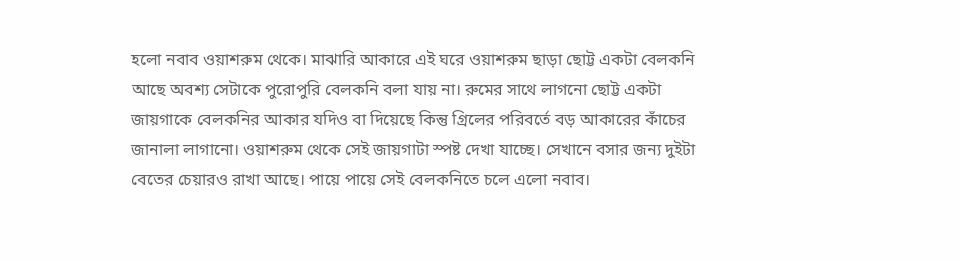হলো নবাব ওয়াশরুম থেকে। মাঝারি আকারে এই ঘরে ওয়াশরুম ছাড়া ছোট্ট একটা বেলকনি আছে অবশ্য সেটাকে পুরোপুরি বেলকনি বলা যায় না। রুমের সাথে লাগনো ছোট্ট একটা জায়গাকে বেলকনির আকার যদিও বা দিয়েছে কিন্তু গ্রিলের পরিবর্তে বড় আকারের কাঁচের জানালা লাগানো। ওয়াশরুম থেকে সেই জায়গাটা স্পষ্ট দেখা যাচ্ছে। সেখানে বসার জন্য দুইটা বেতের চেয়ারও রাখা আছে। পায়ে পায়ে সেই বেলকনিতে চলে এলো নবাব।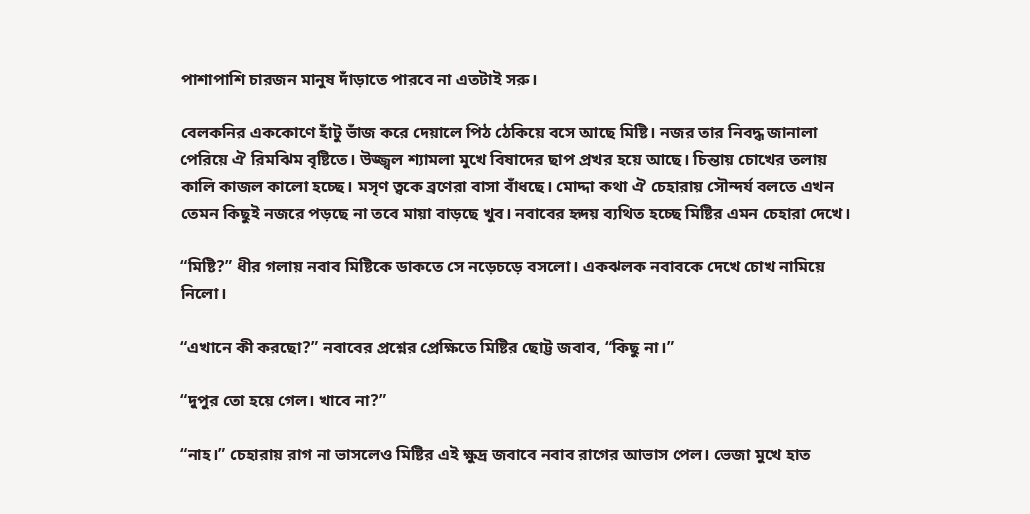পাশাপাশি চারজন মানুষ দাঁড়াতে পারবে না এতটাই সরু।

বেলকনির এককোণে হাঁটু ভাঁজ করে দেয়ালে পিঠ ঠেকিয়ে বসে আছে মিষ্টি। নজর তার নিবদ্ধ জানালা পেরিয়ে ঐ রিমঝিম বৃষ্টিতে। উজ্জ্বল শ্যামলা মুখে বিষাদের ছাপ প্রখর হয়ে আছে। চিন্তায় চোখের তলায় কালি কাজল কালো হচ্ছে। মসৃণ ত্বকে ব্রণেরা বাসা বাঁধছে। মোদ্দা কথা ঐ চেহারায় সৌন্দর্য বলতে এখন তেমন কিছুই নজরে পড়ছে না তবে মায়া বাড়ছে খুব। নবাবের হৃদয় ব্যথিত হচ্ছে মিষ্টির এমন চেহারা দেখে।

“মিষ্টি?” ধীর গলায় নবাব মিষ্টিকে ডাকতে সে নড়েচড়ে বসলো। একঝলক নবাবকে দেখে চোখ নামিয়ে নিলো।

“এখানে কী করছো?” নবাবের প্রশ্নের প্রেক্ষিতে মিষ্টির ছোট্ট জবাব, “কিছু না।”

“দুপুর তো হয়ে গেল। খাবে না?”

“নাহ।” চেহারায় রাগ না ভাসলেও মিষ্টির এই ক্ষুদ্র জবাবে নবাব রাগের আভাস পেল। ভেজা মুখে হাত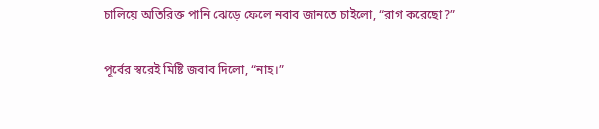চালিয়ে অতিরিক্ত পানি ঝেড়ে ফেলে নবাব জানতে চাইলো, “রাগ করেছো?”

পূর্বের স্বরেই মিষ্টি জবাব দিলো, “নাহ।”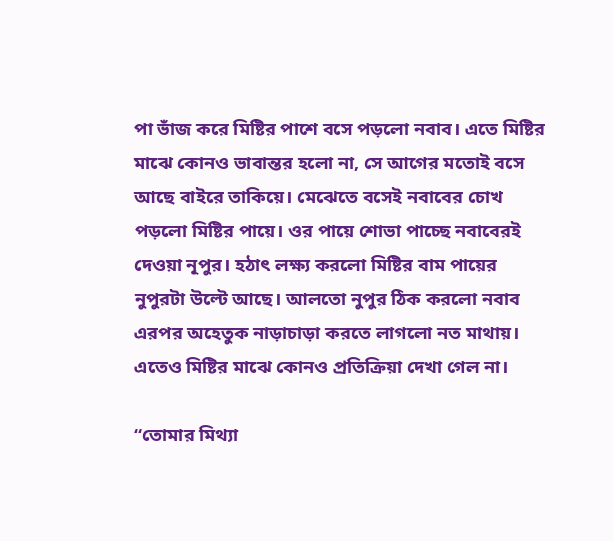পা ভাঁজ করে মিষ্টির পাশে বসে পড়লো নবাব। এতে মিষ্টির মাঝে কোনও ভাবান্তর হলো না, সে আগের মতোই বসে আছে বাইরে তাকিয়ে। মেঝেতে বসেই নবাবের চোখ পড়লো মিষ্টির পায়ে। ওর পায়ে শোভা পাচ্ছে নবাবেরই দেওয়া নূপুর। হঠাৎ লক্ষ্য করলো মিষ্টির বাম পায়ের নুপুরটা উল্টে আছে। আলতো নুপুর ঠিক করলো নবাব এরপর অহেতুক নাড়াচাড়া করতে লাগলো নত মাথায়। এতেও মিষ্টির মাঝে কোনও প্রতিক্রিয়া দেখা গেল না।

“তোমার মিথ্যা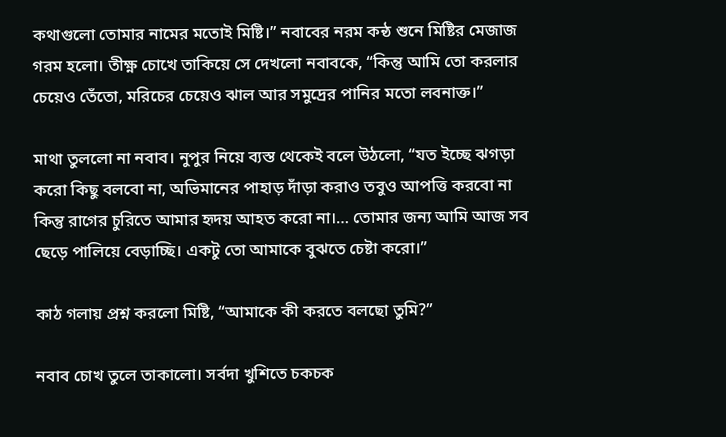কথাগুলো তোমার নামের মতোই মিষ্টি।” নবাবের নরম কন্ঠ শুনে মিষ্টির মেজাজ গরম হলো। তীক্ষ্ণ চোখে তাকিয়ে সে দেখলো নবাবকে, “কিন্তু আমি তো করলার চেয়েও তেঁতো, মরিচের চেয়েও ঝাল আর সমুদ্রের পানির মতো লবনাক্ত।”

মাথা তুললো না নবাব। নুপুর নিয়ে ব্যস্ত থেকেই বলে উঠলো, “যত ইচ্ছে ঝগড়া করো কিছু বলবো না, অভিমানের পাহাড় দাঁড়া করাও তবুও আপত্তি করবো না কিন্তু রাগের চুরিতে আমার হৃদয় আহত করো না।… তোমার জন্য আমি আজ সব ছেড়ে পালিয়ে বেড়াচ্ছি। একটু তো আমাকে বুঝতে চেষ্টা করো।”

কাঠ গলায় প্রশ্ন করলো মিষ্টি, “আমাকে কী করতে বলছো তুমি?”

নবাব চোখ তুলে তাকালো। সর্বদা খুশিতে চকচক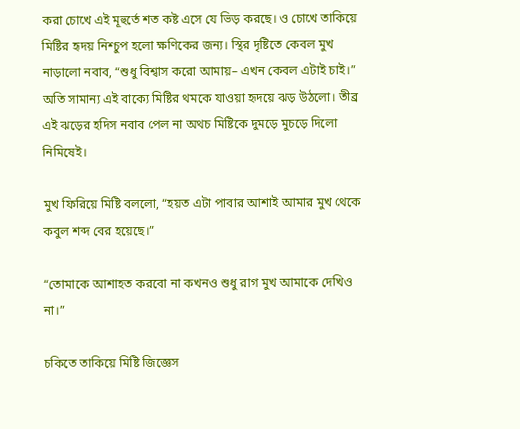করা চোখে এই মূহুর্তে শত কষ্ট এসে যে ভিড় করছে। ও চোখে তাকিয়ে মিষ্টির হৃদয় নিশ্চুপ হলো ক্ষণিকের জন্য। স্থির দৃষ্টিতে কেবল মুখ নাড়ালো নবাব, “শুধু বিশ্বাস করো আমায়– এখন কেবল এটাই চাই।” অতি সামান্য এই বাক্যে মিষ্টির থমকে যাওয়া হৃদয়ে ঝড় উঠলো। তীব্র এই ঝড়ের হদিস নবাব পেল না অথচ মিষ্টিকে দুমড়ে মুচড়ে দিলো নিমিষেই।

মুখ ফিরিয়ে মিষ্টি বললো, “হয়ত এটা পাবার আশাই আমার মুখ থেকে কবুল শব্দ বের হয়েছে।”

“তোমাকে আশাহত করবো না কখনও শুধু রাগ মুখ আমাকে দেখিও না।”

চকিতে তাকিয়ে মিষ্টি জিজ্ঞেস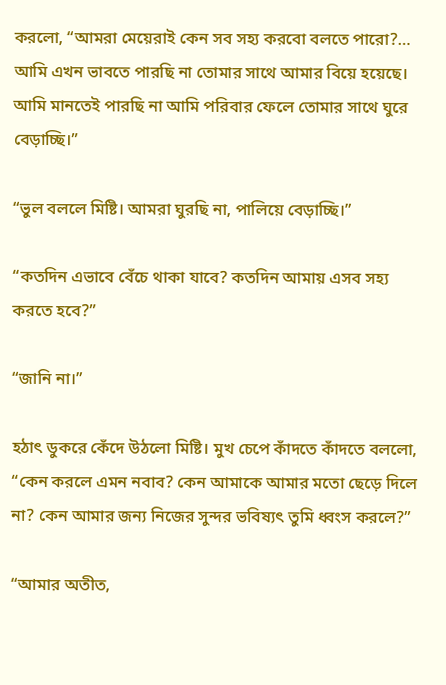করলো, “আমরা মেয়েরাই কেন সব সহ্য করবো বলতে পারো?… আমি এখন ভাবতে পারছি না তোমার সাথে আমার বিয়ে হয়েছে। আমি মানতেই পারছি না আমি পরিবার ফেলে তোমার সাথে ঘুরে বেড়াচ্ছি।”

“ভুল বললে মিষ্টি। আমরা ঘুরছি না, পালিয়ে বেড়াচ্ছি।”

“কতদিন এভাবে বেঁচে থাকা যাবে? কতদিন আমায় এসব সহ্য করতে হবে?”

“জানি না।”

হঠাৎ ডুকরে কেঁদে উঠলো মিষ্টি। মুখ চেপে কাঁদতে কাঁদতে বললো, “কেন করলে এমন নবাব? কেন আমাকে আমার মতো ছেড়ে দিলে না? কেন আমার জন্য নিজের সুন্দর ভবিষ্যৎ তুমি ধ্বংস করলে?”

“আমার অতীত,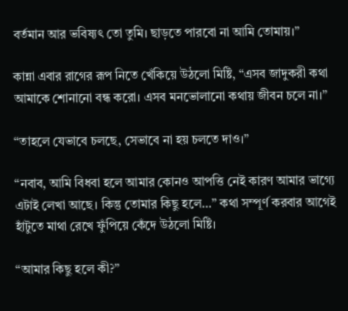বর্তমান আর ভবিষ্যৎ তো তুমি। ছাড়তে পারবো না আমি তোমায়।”

কান্না এবার রাগের রূপ নিতে খেঁকিয়ে উঠলো মিষ্টি, “এসব জাদুকরী কথা আমাকে শোনানো বন্ধ করো। এসব মনভোলানো কথায় জীবন চলে না।”

“তাহলে যেভাবে চলছে, সেভাবে না হয় চলতে দাও।”

“নবাব, আমি বিধবা হলে আমার কোনও আপত্তি নেই কারণ আমার ভাগ্যে এটাই লেখা আছে। কিন্তু তোমার কিছু হলে…” কথা সম্পূর্ণ করবার আগেই হাঁটুতে মাথা রেখে ফুঁপিয়ে কেঁদে উঠলো মিষ্টি।

“আমার কিছু হলে কী?”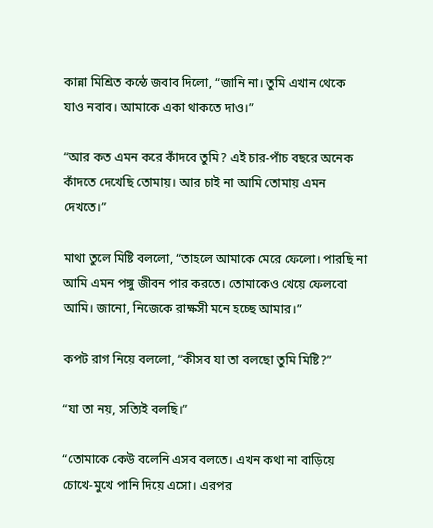কান্না মিশ্রিত কন্ঠে জবাব দিলো, “জানি না। তুমি এখান থেকে যাও নবাব। আমাকে একা থাকতে দাও।”

“আর কত এমন করে কাঁদবে তুমি? এই চার-পাঁচ বছরে অনেক কাঁদতে দেখেছি তোমায়। আর চাই না আমি তোমায় এমন দেখতে।”

মাথা তুলে মিষ্টি বললো, “তাহলে আমাকে মেরে ফেলো। পারছি না আমি এমন পঙ্গু জীবন পার করতে। তোমাকেও খেয়ে ফেলবো আমি। জানো, নিজেকে রাক্ষসী মনে হচ্ছে আমার।”

কপট রাগ নিয়ে বললো, “কীসব যা তা বলছো তুমি মিষ্টি?”

“যা তা নয়, সত্যিই বলছি।”

“তোমাকে কেউ বলেনি এসব বলতে। এখন কথা না বাড়িয়ে চোখে-মুখে পানি দিয়ে এসো। এরপর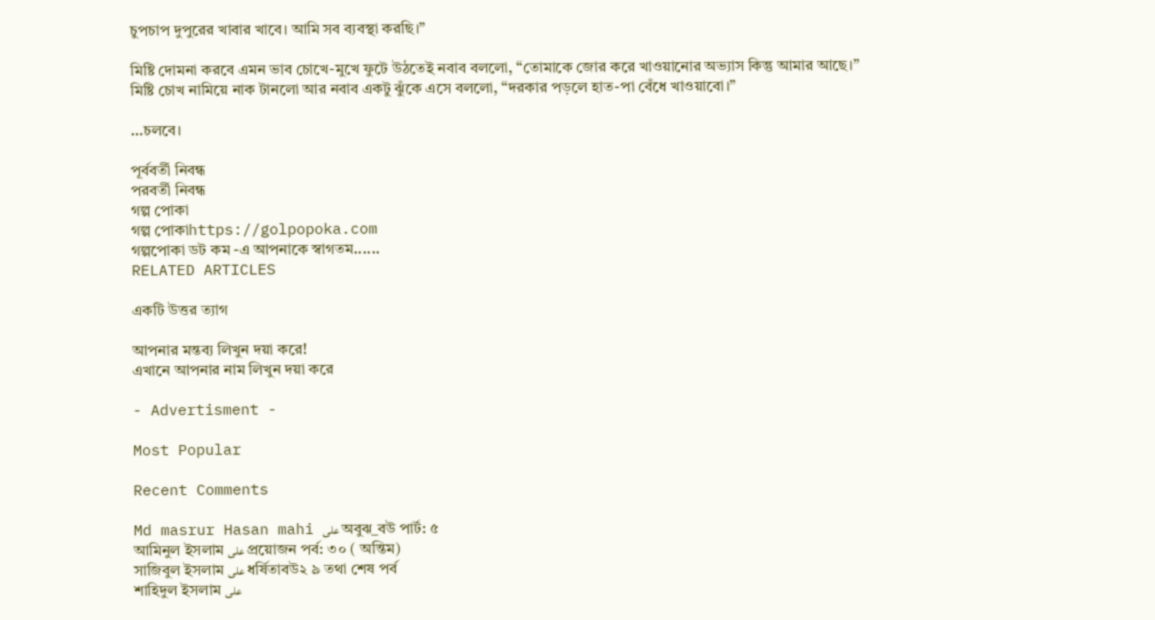চুপচাপ দুপুরের খাবার খাবে। আমি সব ব্যবস্থা করছি।”

মিষ্টি দোমনা করবে এমন ভাব চোখে-মুখে ফুটে উঠতেই নবাব বললো, “তোমাকে জোর করে খাওয়ানোর অভ্যাস কিন্তু আমার আছে।” মিষ্টি চোখ নামিয়ে নাক টানলো আর নবাব একটু ঝুঁকে এসে বললো, “দরকার পড়লে হাত-পা বেঁধে খাওয়াবো।”

…চলবে।

পূর্ববর্তী নিবন্ধ
পরবর্তী নিবন্ধ
গল্প পোকা
গল্প পোকাhttps://golpopoka.com
গল্পপোকা ডট কম -এ আপনাকে স্বাগতম......
RELATED ARTICLES

একটি উত্তর ত্যাগ

আপনার মন্তব্য লিখুন দয়া করে!
এখানে আপনার নাম লিখুন দয়া করে

- Advertisment -

Most Popular

Recent Comments

Md masrur Hasan mahi على অবুঝ_বউ পার্ট: ৫
আমিনুল ইসলাম على প্রয়োজন পর্ব: ৩০ ( অন্তিম)
সাজিবুল ইসলাম على ধর্ষিতাবউ২ ৯ তথা শেষ পর্ব
শাহিদুল ইসলাম على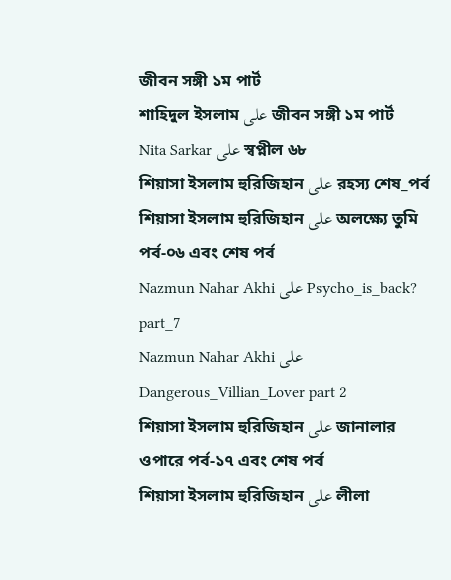জীবন সঙ্গী ১ম পার্ট
শাহিদুল ইসলাম على জীবন সঙ্গী ১ম পার্ট
Nita Sarkar على স্বপ্নীল ৬৮
শিয়াসা ইসলাম হুরিজিহান على রহস্য শেষ_পর্ব
শিয়াসা ইসলাম হুরিজিহান على অলক্ষ্যে তুমি পর্ব-০৬ এবং শেষ পর্ব
Nazmun Nahar Akhi على Psycho_is_back? part_7
Nazmun Nahar Akhi على Dangerous_Villian_Lover part 2
শিয়াসা ইসলাম হুরিজিহান على জানালার ওপারে পর্ব-১৭ এবং শেষ পর্ব
শিয়াসা ইসলাম হুরিজিহান على লীলা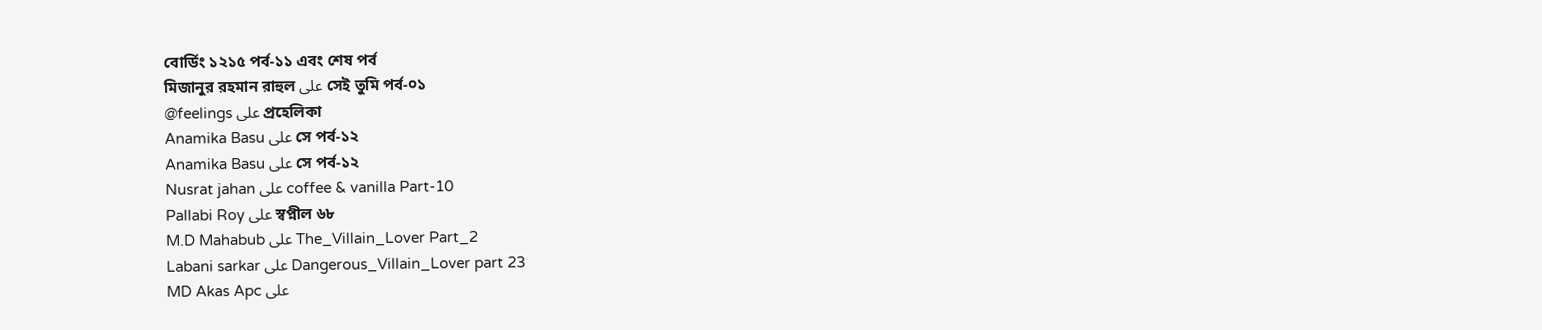বোর্ডিং ১২১৫ পর্ব-১১ এবং শেষ পর্ব
মিজানুর রহমান রাহুল على সেই তুমি পর্ব-০১
@feelings على প্রহেলিকা
Anamika Basu على সে পর্ব-১২
Anamika Basu على সে পর্ব-১২
Nusrat jahan على coffee & vanilla Part-10
Pallabi Roy على স্বপ্নীল ৬৮
M.D Mahabub على The_Villain_Lover Part_2
Labani sarkar على Dangerous_Villain_Lover part 23
MD Akas Apc على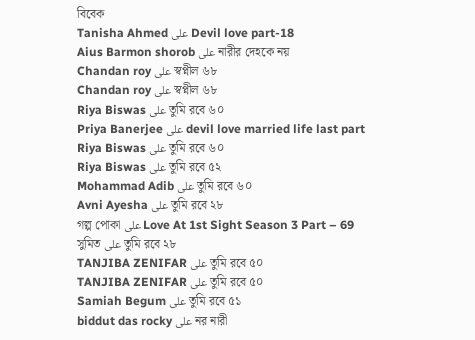বিবেক
Tanisha Ahmed على Devil love part-18
Aius Barmon shorob على নারীর দেহকে নয়
Chandan roy على স্বপ্নীল ৬৮
Chandan roy على স্বপ্নীল ৬৮
Riya Biswas على তুমি রবে ৬০
Priya Banerjee على devil love married life last part
Riya Biswas على তুমি রবে ৬০
Riya Biswas على তুমি রবে ৫২
Mohammad Adib على তুমি রবে ৬০
Avni Ayesha على তুমি রবে ২৮
গল্প পোকা على Love At 1st Sight Season 3 Part – 69
সুমিত على তুমি রবে ২৮
TANJIBA ZENIFAR على তুমি রবে ৫০
TANJIBA ZENIFAR على তুমি রবে ৫০
Samiah Begum على তুমি রবে ৫১
biddut das rocky على নর নারী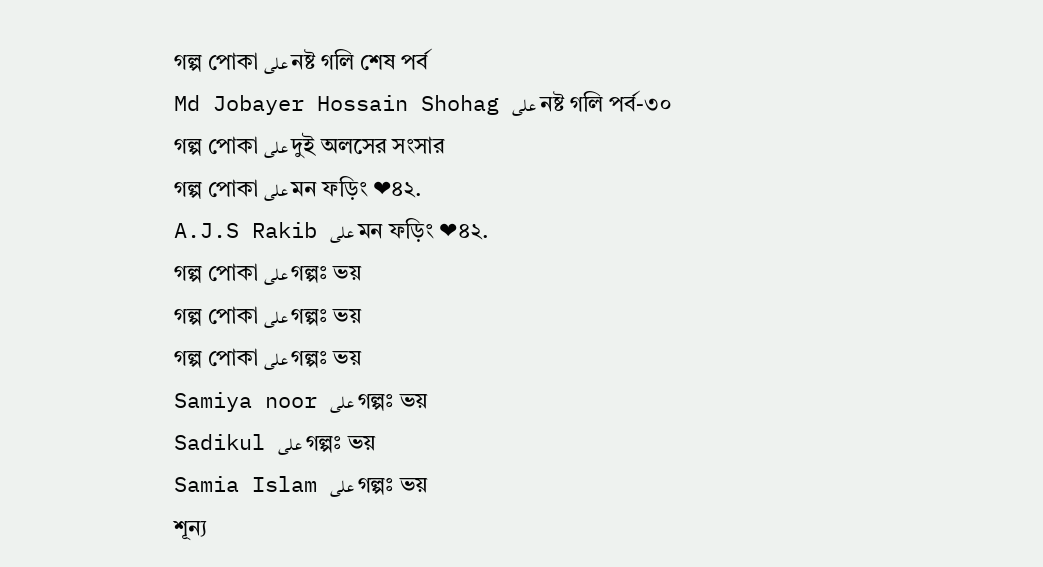গল্প পোকা على নষ্ট গলি শেষ পর্ব
Md Jobayer Hossain Shohag على নষ্ট গলি পর্ব-৩০
গল্প পোকা على দুই অলসের সংসার
গল্প পোকা على মন ফড়িং ❤৪২.
A.J.S Rakib على মন ফড়িং ❤৪২.
গল্প পোকা على গল্পঃ ভয়
গল্প পোকা على গল্পঃ ভয়
গল্প পোকা على গল্পঃ ভয়
Samiya noor على গল্পঃ ভয়
Sadikul على গল্পঃ ভয়
Samia Islam على গল্পঃ ভয়
শূন্য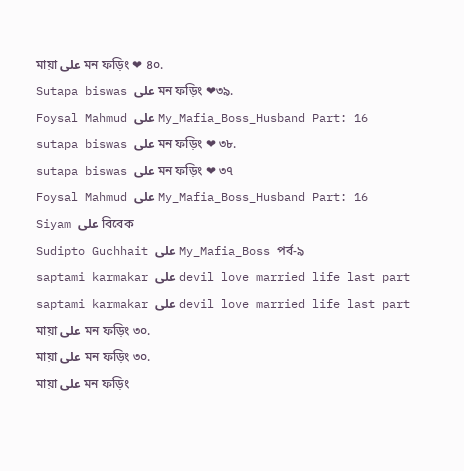মায়া على মন ফড়িং ❤ ৪০.
Sutapa biswas على মন ফড়িং ❤৩৯.
Foysal Mahmud على My_Mafia_Boss_Husband Part: 16
sutapa biswas على মন ফড়িং ❤ ৩৮.
sutapa biswas على মন ফড়িং ❤ ৩৭
Foysal Mahmud على My_Mafia_Boss_Husband Part: 16
Siyam على বিবেক
Sudipto Guchhait على My_Mafia_Boss পর্ব-৯
saptami karmakar على devil love married life last part
saptami karmakar على devil love married life last part
মায়া على মন ফড়িং ৩০.
মায়া على মন ফড়িং ৩০.
মায়া على মন ফড়িং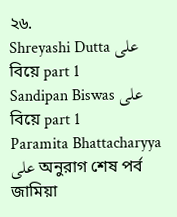২৬.
Shreyashi Dutta على  বিয়ে part 1
Sandipan Biswas على  বিয়ে part 1
Paramita Bhattacharyya على অনুরাগ শেষ পর্ব
জামিয়া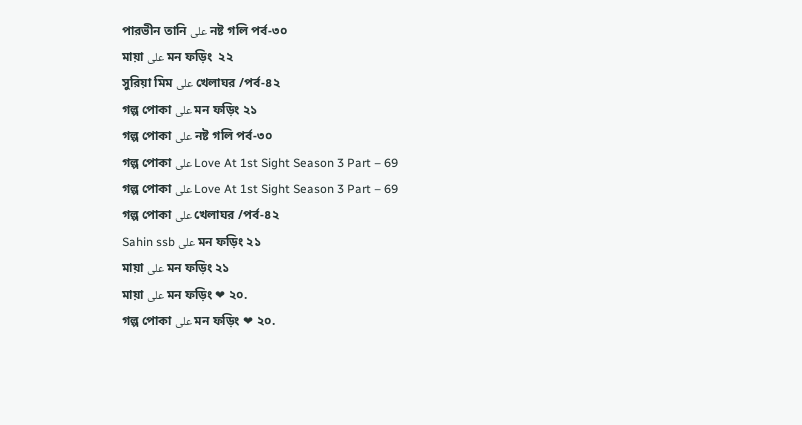পারভীন তানি على নষ্ট গলি পর্ব-৩০
মায়া على মন ফড়িং  ২২
সুরিয়া মিম على খেলাঘর /পর্ব-৪২
গল্প পোকা على মন ফড়িং ২১
গল্প পোকা على নষ্ট গলি পর্ব-৩০
গল্প পোকা على Love At 1st Sight Season 3 Part – 69
গল্প পোকা على Love At 1st Sight Season 3 Part – 69
গল্প পোকা على খেলাঘর /পর্ব-৪২
Sahin ssb على মন ফড়িং ২১
মায়া على মন ফড়িং ২১
মায়া على মন ফড়িং ❤ ২০.
গল্প পোকা على মন ফড়িং ❤ ২০.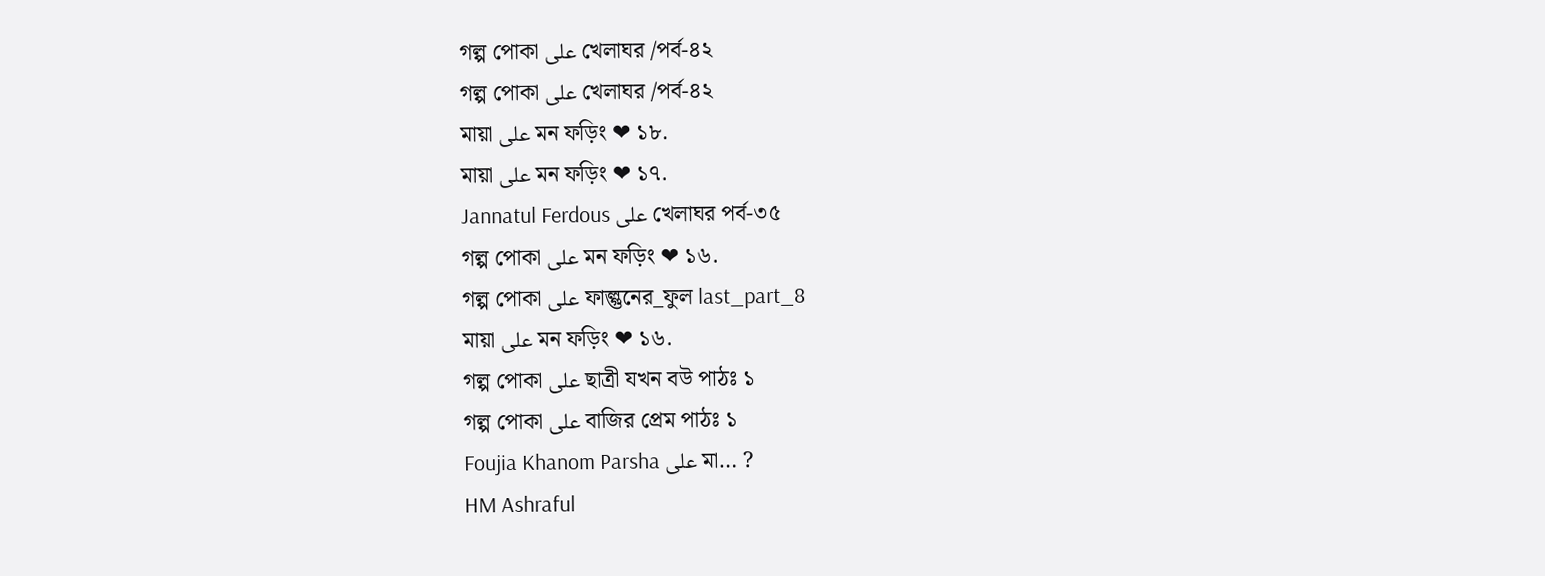গল্প পোকা على খেলাঘর /পর্ব-৪২
গল্প পোকা على খেলাঘর /পর্ব-৪২
মায়া على মন ফড়িং ❤ ১৮.
মায়া على মন ফড়িং ❤ ১৭.
Jannatul Ferdous على খেলাঘর পর্ব-৩৫
গল্প পোকা على মন ফড়িং ❤ ১৬.
গল্প পোকা على ফাল্গুনের_ফুল last_part_8
মায়া على মন ফড়িং ❤ ১৬.
গল্প পোকা على ছাত্রী যখন বউ পাঠঃ ১
গল্প পোকা على বাজির প্রেম পাঠঃ ১
Foujia Khanom Parsha على মা… ?
HM Ashraful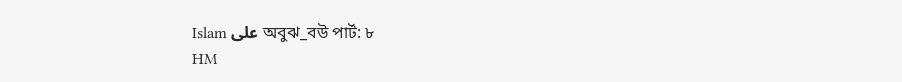Islam على অবুঝ_বউ পার্ট: ৮
HM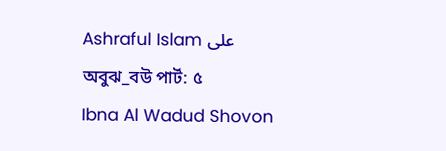Ashraful Islam على অবুঝ_বউ পার্ট: ৫
Ibna Al Wadud Shovon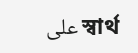على স্বার্থ